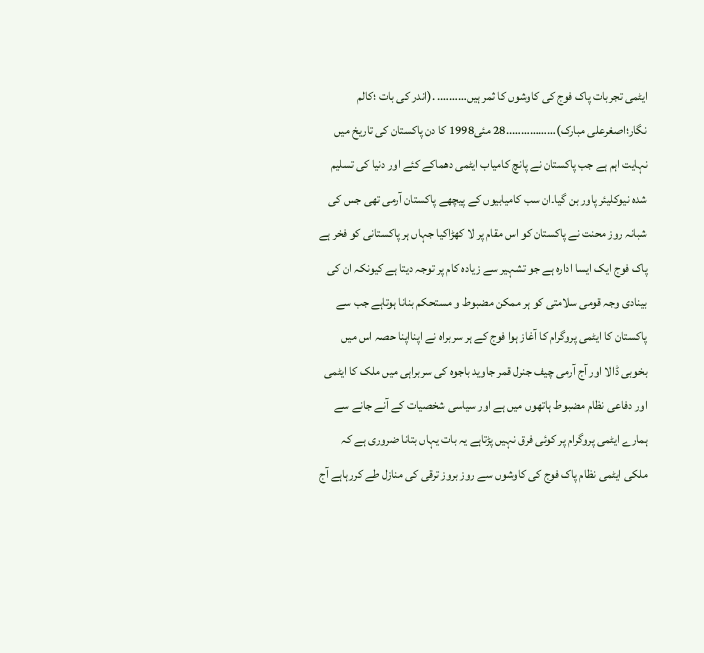ایٹمی تجربات پاک فوج کی کاوشوں کا ثمر ہیں………. .(اندر کی بات ؛کالم نگار؛اصغرعلی مبارک)……………..28 مئی1998 کا دن پاکستان کی تاریخ میں نہایت اہم ہے جب پاکستان نے پانچ کامیاب ایٹمی دھماکے کئے اور دنیا کی تسلیم شدہ نیوکلیئر پاور بن گیا۔ان سب کامیابیوں کے پیچھے پاکستان آرمی تھی جس کی شبانہ روز محنت نے پاکستان کو اس مقام پر لا کھڑاکیا جہاں ہر پاکستانی کو فخر ہے پاک فوج ایک ایسا ادارہ ہے جو تشہیر سے زیادہ کام پر توجہ دیتا ہے کیونکہ ان کی بینادی وجہ قومی سلامتی کو ہر ممکن مضبوط و مستحکم بنانا ہوتاہے جب سے پاکستان کا ایٹمی پروگرام کا آغاز ہوا فوج کے ہر سربراہ نے اپنااپنا حصہ اس میں بخوبی ڈالا اور آج آرمی چیف جنرل قمر جاوید باجوہ کی سربراہی میں ملک کا ایٹمی اور دفاعی نظام مضبوط ہاتھوں میں ہے اور سیاسی شخصیات کے آنے جانے سے ہمارے ایٹمی پروگرام پر کوئی فرق نہیں پڑتاہے یہ بات یہاں بتانا ضروری ہے کہ ملکی ایٹمی نظام پاک فوج کی کاوشوں سے روز بروز ترقی کی منازل طے کررہاہے آج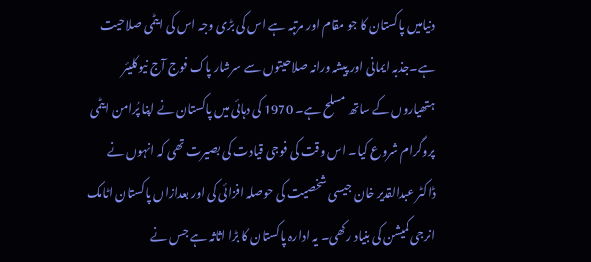دنیامیں پاکستان کا جو مقام اور مرتبہ ہے اس کی بڑی وجہ اس کی ایٹمی صلاحیت ہے۔جذبہ ایمانی اور پیشہ ورانہ صلاحیتوں سے سرشار پاک فوج آج نیوکلیئر ہتھیاروں کے ساتھ مسلح ہے۔ 1970 کی دہائی میں پاکستان نے اپنا پُرامن ایٹمی پروگرام شروع کیا۔ اس وقت کی فوجی قیادت کی بصیرت تھی کہ انہوں نے ڈاکٹر عبدالقدیر خان جیسی شخصیت کی حوصلہ افزائی کی اور بعدازاں پاکستان اٹامک انرجی کمیشن کی بنیاد رکھی۔ یہ ادارہ پاکستان کا بڑا اثاثہ ہے جس نے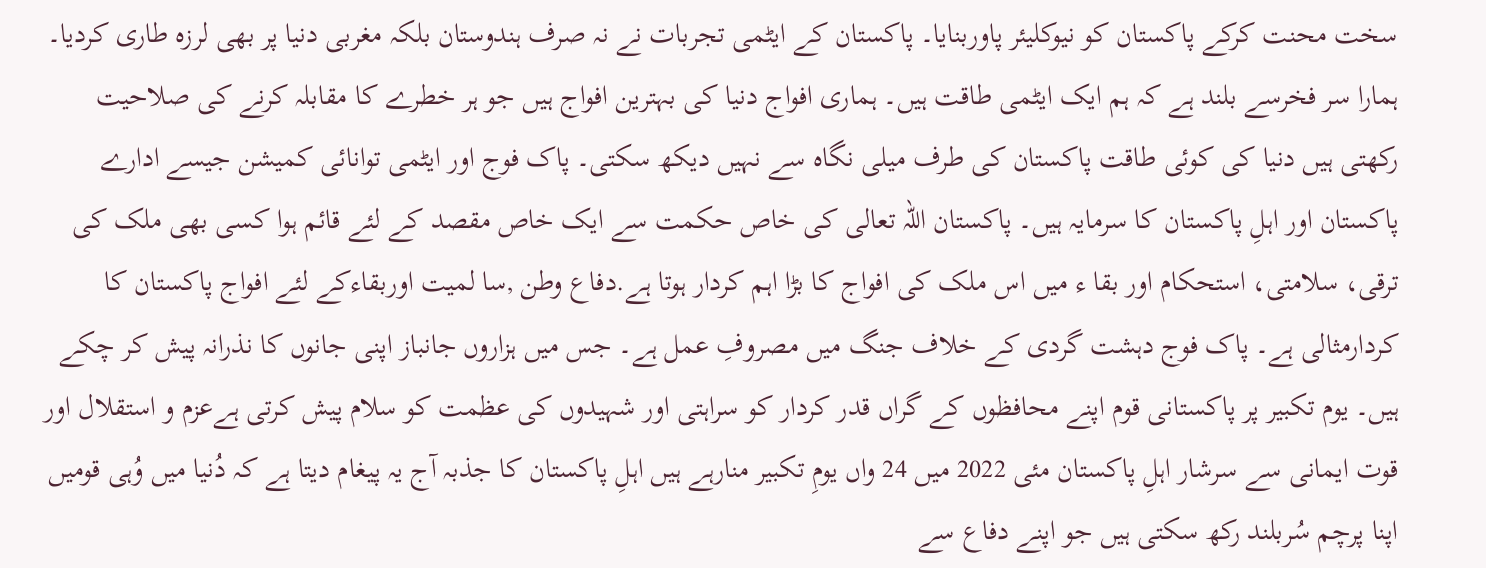سخت محنت کرکے پاکستان کو نیوکلیئر پاوربنایا۔ پاکستان کے ایٹمی تجربات نے نہ صرف ہندوستان بلکہ مغربی دنیا پر بھی لرزہ طاری کردیا۔ ہمارا سر فخرسے بلند ہے کہ ہم ایک ایٹمی طاقت ہیں۔ ہماری افواج دنیا کی بہترین افواج ہیں جو ہر خطرے کا مقابلہ کرنے کی صلاحیت رکھتی ہیں دنیا کی کوئی طاقت پاکستان کی طرف میلی نگاہ سے نہیں دیکھ سکتی۔ پاک فوج اور ایٹمی توانائی کمیشن جیسے ادارے پاکستان اور اہلِ پاکستان کا سرمایہ ہیں۔ پاکستان اللہ تعالی کی خاص حکمت سے ایک خاص مقصد کے لئے قائم ہوا کسی بھی ملک کی ترقی، سلامتی، استحکام اور بقا ء میں اس ملک کی افواج کا بڑا اہم کردار ہوتا ہے.دفاع وطن ,سا لمیت اوربقاءکے لئے افواج پاکستان کا کردارمثالی ہے۔ پاک فوج دہشت گردی کے خلاف جنگ میں مصروفِ عمل ہے۔ جس میں ہزاروں جانباز اپنی جانوں کا نذرانہ پیش کر چکے ہیں۔ یوم تکبیر پر پاکستانی قوم اپنے محافظوں کے گراں قدر کردار کو سراہتی اور شہیدوں کی عظمت کو سلام پیش کرتی ہےعزم و استقلال اور قوت ایمانی سے سرشار اہلِ پاکستان مئی 2022 میں 24 واں یومِ تکبیر منارہے ہیں اہلِ پاکستان کا جذبہ آج یہ پیغام دیتا ہے کہ دُنیا میں وُہی قومیں اپنا پرچم سُربلند رکھ سکتی ہیں جو اپنے دفاع سے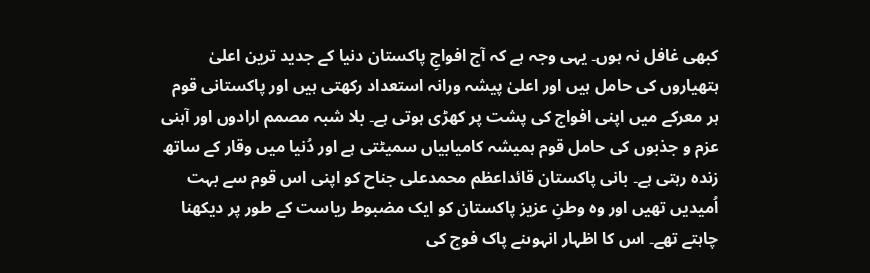کبھی غافل نہ ہوں۔ یہی وجہ ہے کہ آج افواجِ پاکستان دنیا کے جدید ترین اعلیٰ ہتھیاروں کی حامل ہیں اور اعلیٰ پیشہ ورانہ استعداد رکھتی ہیں اور پاکستانی قوم ہر معرکے میں اپنی افواج کی پشت پر کھڑی ہوتی ہے۔ بلا شبہ مصمم ارادوں اور آہنی عزم و جذبوں کی حامل قوم ہمیشہ کامیابیاں سمیٹتی ہے اور دُنیا میں وقار کے ساتھ زندہ رہتی ہے۔ بانی پاکستان قائداعظم محمدعلی جناح کو اپنی اس قوم سے بہت اُمیدیں تھیں اور وہ وطنِ عزیز پاکستان کو ایک مضبوط ریاست کے طور پر دیکھنا چاہتے تھے۔ اس کا اظہار انہوںنے پاک فوج کی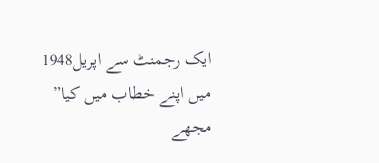ایک رجمنٹ سے اپریل1948 میں اپنے خطاب میں کیا” مجھے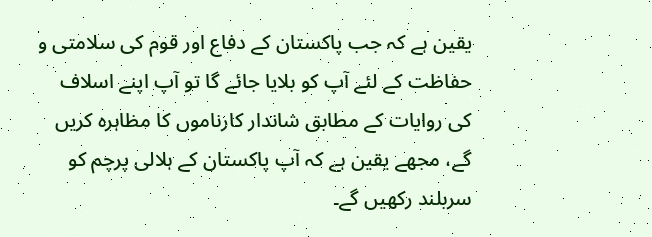یقین ہے کہ جب پاکستان کے دفاع اور قوم کی سلامتی و حفاظت کے لئے آپ کو بلایا جائے گا تو آپ اپنے اسلاف کی روایات کے مطابق شاندار کارناموں کا مظاہرہ کریں گے، مجھے یقین ہے کہ آپ پاکستان کے ہلالی پرچم کو سربلند رکھیں گے۔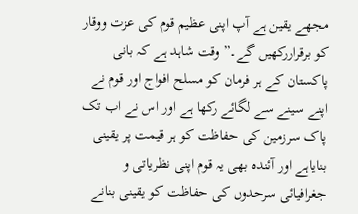مجھے یقین ہے آپ اپنی عظیم قوم کی عزت ووقار کو برقراررکھیں گے۔” وقت شاہد ہے کہ بانی پاکستان کے ہر فرمان کو مسلح افواج اور قوم نے اپنے سینے سے لگائے رکھا ہے اور اس نے اب تک پاک سرزمین کی حفاظت کو ہر قیمت پر یقینی بنایاہے اور آئندہ بھی یہ قوم اپنی نظریاتی و جغرافیائی سرحدوں کی حفاظت کو یقینی بنانے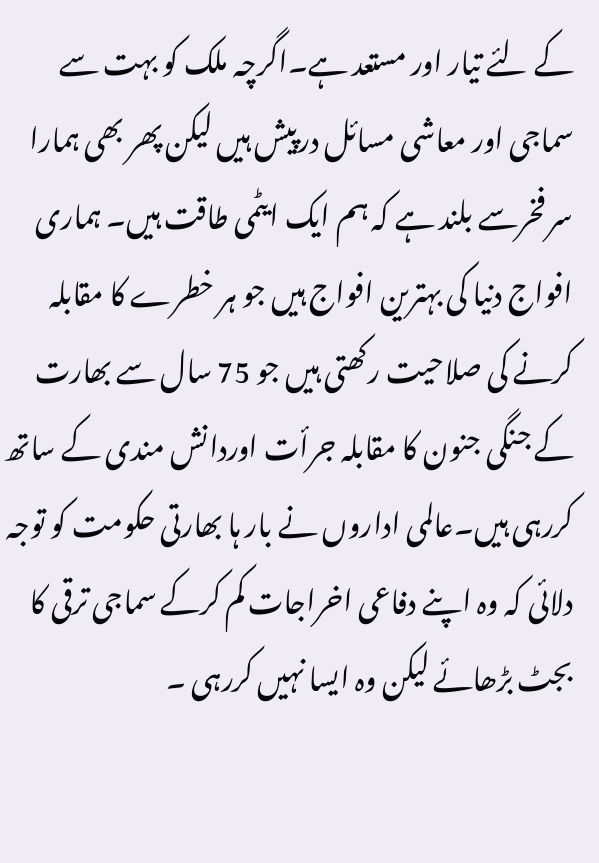کے لئے تیار اور مستعد ہے۔اگرچہ ملک کو بہت سے سماجی اور معاشی مسائل درپیش ہیں لیکن پھر بھی ہمارا سر فخرسے بلند ہے کہ ہم ایک ایٹمی طاقت ہیں۔ ہماری افواج دنیا کی بہترین افواج ہیں جو ہر خطرے کا مقابلہ کرنے کی صلاحیت رکھتی ہیں جو 75 سال سے بھارت کے جنگی جنون کا مقابلہ جرأت اوردانش مندی کے ساتھ کررہی ہیں۔عالمی اداروں نے بار ہا بھارتی حکومت کو توجہ دلائی کہ وہ اپنے دفاعی اخراجات کم کرکے سماجی ترقی کا بجٹ بڑھائے لیکن وہ ایسا نہیں کررہی ۔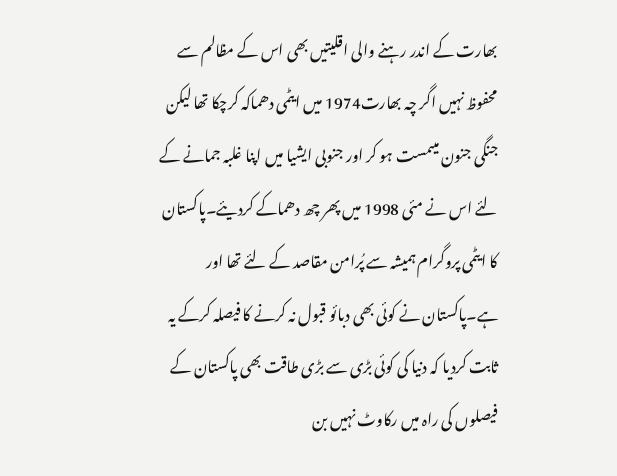بھارت کے اندر رہنے والی اقلیتیں بھی اس کے مظالم سے محفوظ نہیں اگر چہ بھارت1974 میں ایٹمی دھماکہ کرچکا تھا لیکن جنگی جنون میںمست ہو کر اور جنوبی ایشیا میں اپنا غلبہ جمانے کے لئے اس نے مئی 1998 میں پھر چھ دھماکے کردیئے۔پاکستان کا ایٹمی پروگرام ہمیشہ سے پُرامن مقاصد کے لئے تھا اور ہے۔پاکستان نے کوئی بھی دبائو قبول نہ کرنے کا فیصلہ کرکے یہ ثابت کردیا کہ دنیا کی کوئی بڑی سے بڑی طاقت بھی پاکستان کے فیصلوں کی راہ میں رکاوٹ نہیں بن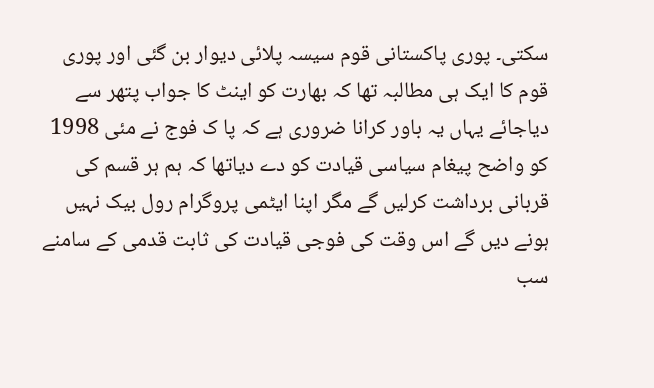سکتی۔ پوری پاکستانی قوم سیسہ پلائی دیوار بن گئی اور پوری قوم کا ایک ہی مطالبہ تھا کہ بھارت کو اینٹ کا جواب پتھر سے دیاجائے یہاں یہ باور کرانا ضروری ہے کہ پا ک فوج نے مئی 1998 کو واضح پیغام سیاسی قیادت کو دے دیاتھا کہ ہم ہر قسم کی قربانی برداشت کرلیں گے مگر اپنا ایٹمی پروگرام رول بیک نہیں ہونے دیں گے اس وقت کی فوجی قیادت کی ثابت قدمی کے سامنے سب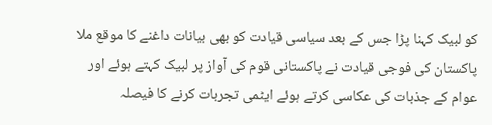کو لبیک کہنا پڑا جس کے بعد سیاسی قیادت کو بھی بیانات داغنے کا موقع ملا پاکستان کی فوجی قیادت نے پاکستانی قوم کی آواز پر لبیک کہتے ہوئے اور عوام کے جذبات کی عکاسی کرتے ہوئے ایٹمی تجربات کرنے کا فیصلہ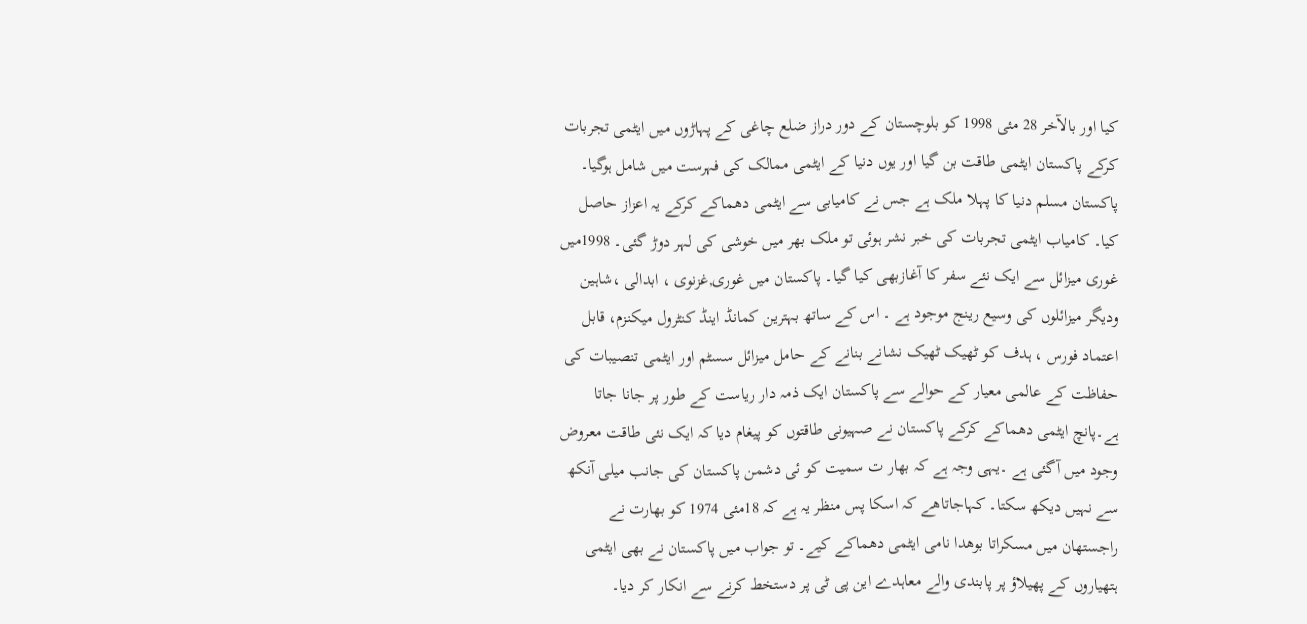کیا اور بالآخر 28 مئی 1998 کو بلوچستان کے دور دراز ضلع چاغی کے پہاڑوں میں ایٹمی تجربات کرکے پاکستان ایٹمی طاقت بن گیا اور یوں دنیا کے ایٹمی ممالک کی فہرست میں شامل ہوگیا۔ پاکستان مسلم دنیا کا پہلا ملک ہے جس نے کامیابی سے ایٹمی دھماکے کرکے یہ اعزاز حاصل کیا۔ کامیاب ایٹمی تجربات کی خبر نشر ہوئی تو ملک بھر میں خوشی کی لہر دوڑ گئی۔ 1998میں غوری میزائل سے ایک نئے سفر کا آغازبھی کیا گیا۔ پاکستان میں غوری,غزنوی ، ابدالی ،شاہین ودیگر میزائلوں کی وسیع رینج موجود ہے ۔ اس کے ساتھ بہترین کمانڈ اینڈ کنٹرول میکنزم، قابل اعتماد فورس ، ہدف کو ٹھیک ٹھیک نشانے بنانے کے حامل میزائل سسٹم اور ایٹمی تنصیبات کی حفاظت کے عالمی معیار کے حوالے سے پاکستان ایک ذمہ دار ریاست کے طور پر جانا جاتا ہے۔پانچ ایٹمی دھماکے کرکے پاکستان نے صہیونی طاقتوں کو پیغام دیا کہ ایک نئی طاقت معروض وجود میں آگئی ہے ۔یہی وجہ ہے کہ بھار ت سمیت کو ئی دشمن پاکستان کی جانب میلی آنکھ سے نہیں دیکھ سکتا۔ کہاجاتاھے کہ اسکا پس منظر یہ ہے کہ 18مئی 1974 کو بھارت نے راجستھان میں مسکراتا بوھدا نامی ایٹمی دھماکے کیے۔ تو جواب میں پاکستان نے بھی ایٹمی ہتھیاروں کے پھیلاؤ پر پابندی والے معاہدے این پی ٹی پر دستخط کرنے سے انکار کر دیا۔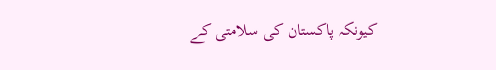کیونکہ پاکستان کی سلامتی کے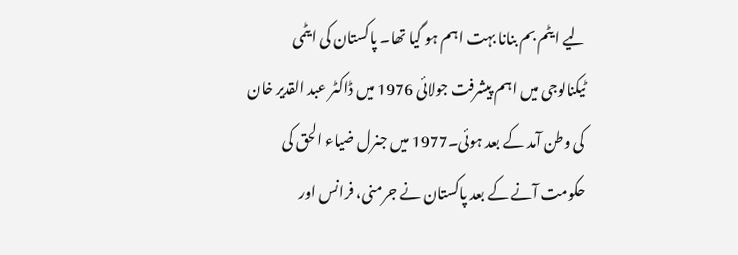لیے ایٹم بم بنانا بہت اہم ہو گیا تھا۔ پاکستان کی ایٹمی ٹیکنالوجی میں اہم پیشرفت جولائی 1976 میں ڈاکٹر عبد القدیر خان کی وطن آمد کے بعد ہوئی۔1977 میں جنرل ضیاء الحق کی حکومت آنے کے بعد پاکستان نے جرمنی، فرانس اور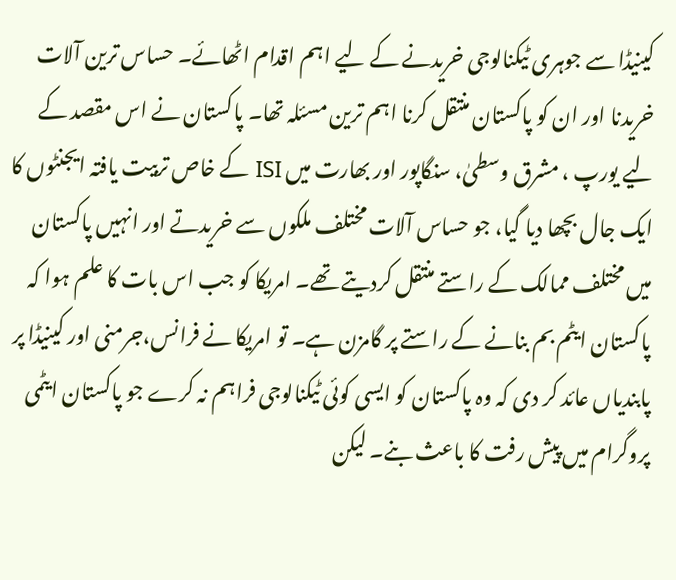کینیڈا سے جوہری ٹیکنالوجی خریدنے کے لیے اہم اقدام اٹھائے۔ حساس ترین آلات خریدنا اور ان کو پاکستان منتقل کرنا اہم ترین مسئلہ تھا۔ پاکستان نے اس مقصد کے لیے یورپ ، مشرق وسطیٰ، سنگاپور اور بھارت میں ISI کے خاص تربیت یافتہ ایجنٹوں کا ایک جال بچھا دیا گیا، جو حساس آلات مختلف ملکوں سے خریدتے اور انہیں پاکستان میں مختلف ممالک کے راستے منتقل کردیتے تھے۔ امریکا کو جب اس بات کا علم ہوا کہ پاکستان ایٹم بم بنانے کے راستے پر گامزن ہے۔ تو امریکا نے فرانس،جرمنی اور کینیڈا پر پابندیاں عائد کر دی کہ وہ پاکستان کو ایسی کوئی ٹیکنالوجی فراہم نہ کرے جو پاکستان ایٹمی پروگرام میں پیش رفت کا باعث بنے۔ لیکن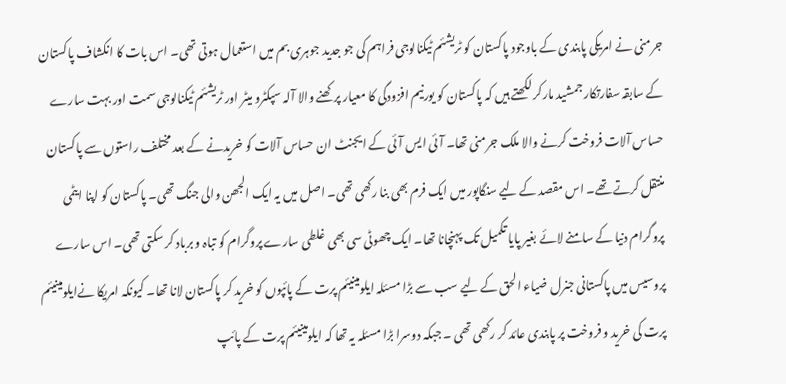جرمنی نے امریکی پابندی کے باوجود پاکستان کو ٹریشئم ٹیکنالوجی فراہم کی جو جدید جوہری بم میں استعمال ہوتی تھی۔ اس بات کا انکشاف پاکستان کے سابقہ سفارتکار جمشید مارکر لکھتے ہیں کہ پاکستان کو یورنیم افزودگی کا معیار پرکھنے والا آلہ سپکٹرو میٹر اور ٹریشئم ٹیکنالوجی سمت اور بہت سارے حساس آلات فروخت کرنے والا ملک جرمنی تھا۔ آئی ایس آئی کے ایجنٹ ان حساس آلات کو خریدنے کے بعد مختلف راستوں سے پاکستان منتقل کرتے تھے۔ اس مقصد کے لیے سنگاپور میں ایک فرم بھی بنا رکھی تھی۔ اصل میں یہ ایک الجھن والی جنگ تھی۔ پاکستان کو اپنا ایٹمی پروگرام دنیا کے سامنے لائے بغیر پایا تکمیل تک پہنچانا تھا۔ ایک چھوٹی سی بھی غلطی سارے پروگرام کو تباہ و برباد کر سکتی تھی۔ اس سارے پروسیس میں پاکستانی جنرل ضیاء الحق کے لیے سب سے بڑا مسئلہ ایلومینیئم پرت کے پائپوں کو خرید کر پاکستان لانا تھا۔ کیونکہ امریکا نےایلومینیئم پرت کی خرید و فروخت پر پابندی عائد کر رکھی تھی ۔ جبکہ دوسرا بڑا مسئلہ یہ تھا کہ ایلومینیئم پرت کے پائپ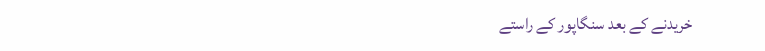خریدنے کے بعد سنگاپور کے راستے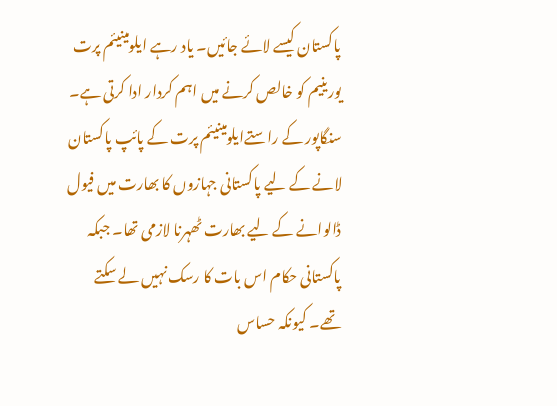پاکستان کیسے لائے جائیں۔ یاد رہے ایلومینیئم پرت یورینیم کو خالص کرنے میں اہم کردار ادا کرتی ہے۔ سنگاپور کے راستےایلومینیئم پرت کے پائپ پاکستان لانے کے لیے پاکستانی جہازوں کا بھارت میں فیول ڈالوانے کے لیے بھارت ٹھہرنا لازمی تھا۔ جبکہ پاکستانی حکام اس بات کا رسک نہیں لے سکتے تھے۔ کیونکہ حساس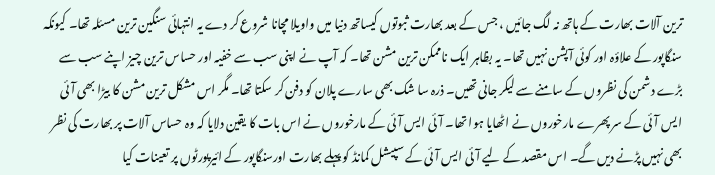ترین آلات بھارت کے ہاتھ نہ لگ جائیں ، جس کے بعد بھارت ثبوتوں کیساتھ دنیا میں واویلا مچانا شروع کر دے یہ انتہائی سنگین ترین مسئلہ تھا۔ کیونکہ سنگاپور کے علاؤہ اور کوئی آپشن نہیں تھا۔ یہ بظاہر ایک ناممکن ترین مشن تھا۔ کہ آپ نے اپنی سب سے خفیہ اور حساس ترین چیز اپنے سب سے بڑے دشمن کی نظروں کے سامنے سے لیکر جانی تھیں۔ ذرہ سا شک بھی سارے پلان کو دفن کر سکتا تھا۔ مگر اس مشکل ترین مشن کا بیڑا بھی آئی ایس آئی کے سر پھرے مارخوروں نے اٹھایا ہوا تھا۔ آئی ایس آئی کے مارخوروں نے اس بات کا یقین دلایا کہ وہ حساس آلات پر بھارت کی نظر بھی نہیں پڑنے دیں گے۔ اس مقصد کے لیے آئی ایس آئی کے سپیشل کمانڈ کو پہلے بھارت اورسنگاپور کے ائیرپورٹوں پر تعینات کیا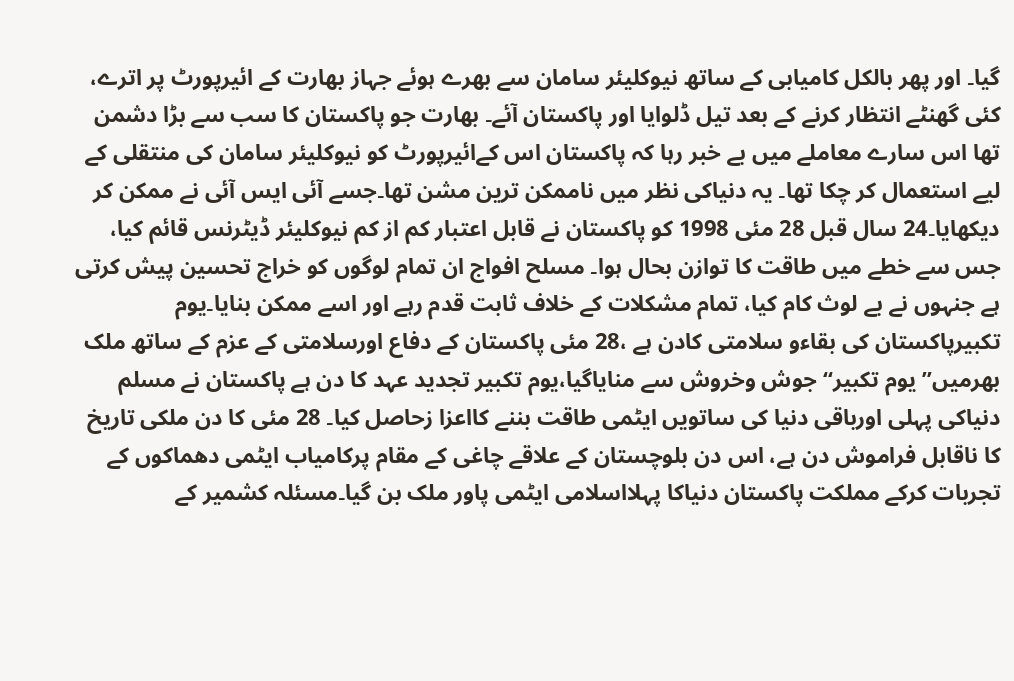گیا۔ اور پھر بالکل کامیابی کے ساتھ نیوکلیئر سامان سے بھرے ہوئے جہاز بھارت کے ائیرپورٹ پر اترے، کئی گھنٹے انتظار کرنے کے بعد تیل ڈلوایا اور پاکستان آئے۔ بھارت جو پاکستان کا سب سے بڑا دشمن تھا اس سارے معاملے میں بے خبر رہا کہ پاکستان اس کےائیرپورٹ کو نیوکلیئر سامان کی منتقلی کے لیے استعمال کر چکا تھا۔ یہ دنیاکی نظر میں ناممکن ترین مشن تھا۔جسے آئی ایس آئی نے ممکن کر دیکھایا۔24 سال قبل 28 مئی 1998 کو پاکستان نے قابل اعتبار کم از کم نیوکلیئر ڈیٹرنس قائم کیا، جس سے خطے میں طاقت کا توازن بحال ہوا۔ مسلح افواج ان تمام لوگوں کو خراج تحسین پیش کرتی ہے جنہوں نے بے لوث کام کیا، تمام مشکلات کے خلاف ثابت قدم رہے اور اسے ممکن بنایا۔یوم تکبیرپاکستان کی بقاءو سلامتی کادن ہے ،28 مئی پاکستان کے دفاع اورسلامتی کے عزم کے ساتھ ملک بھرمیں” یوم تکبیر“ جوش وخروش سے منایاگیا،یوم تکبیر تجدید عہد کا دن ہے پاکستان نے مسلم دنیاکی پہلی اورباقی دنیا کی ساتویں ایٹمی طاقت بننے کااعزا زحاصل کیا۔ 28 مئی کا دن ملکی تاریخ کا ناقابل فراموش دن ہے، اس دن بلوچستان کے علاقے چاغی کے مقام پرکامیاب ایٹمی دھماکوں کے تجربات کرکے مملکت پاکستان دنیاکا پہلااسلامی ایٹمی پاور ملک بن گیا۔مسئلہ کشمیر کے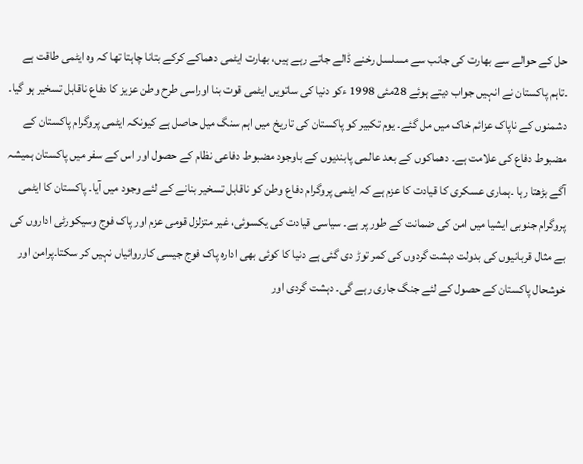حل کے حوالے سے بھارت کی جانب سے مسلسل رخنے ڈالے جاتے رہے ہیں، بھارت ایٹمی دھماکے کرکے بتانا چاہتا تھا کہ وہ ایٹمی طاقت ہے ۔تاہم پاکستان نے انہیں جواب دیتے ہوئے 28مئی 1998 ءکو دنیا کی ساتویں ایٹمی قوت بنا اوراسی طرح وطن عزیز کا دفاع ناقابل تسخیر ہو گیا۔ دشمنوں کے ناپاک عزائم خاک میں مل گئے۔ یوم تکبیر کو پاکستان کی تاریخ میں اہم سنگ میل حاصل ہے کیونکہ ایٹمی پروگرام پاکستان کے مضبوط دفاع کی علامت ہے۔ دھماکوں کے بعد عالمی پابندیوں کے باوجود مضبوط دفاعی نظام کے حصول اور اس کے سفر میں پاکستان ہمیشہ آگے بڑھتا رہا ۔ہماری عسکری کا قیادت کا عزم ہے کہ ایٹمی پروگرام دفاع وطن کو ناقابل تسخیر بنانے کے لئے وجود میں آیا۔ پاکستان کا ایٹمی پروگرام جنوبی ایشیا میں امن کی ضمانت کے طور پر ہے۔ سیاسی قیادت کی یکسوئی، غیر متزلزل قومی عزم اور پاک فوج وسیکورٹی اداروں کی بے مثال قربانیوں کی بدولت دہشت گردوں کی کمر توڑ دی گئی ہے دنیا کا کوئی بھی ادارہ پاک فوج جیسی کارروائیاں نہیں کر سکتا۔پرامن اور خوشحال پاکستان کے حصول کے لئے جنگ جاری رہے گی۔ دہشت گردی اور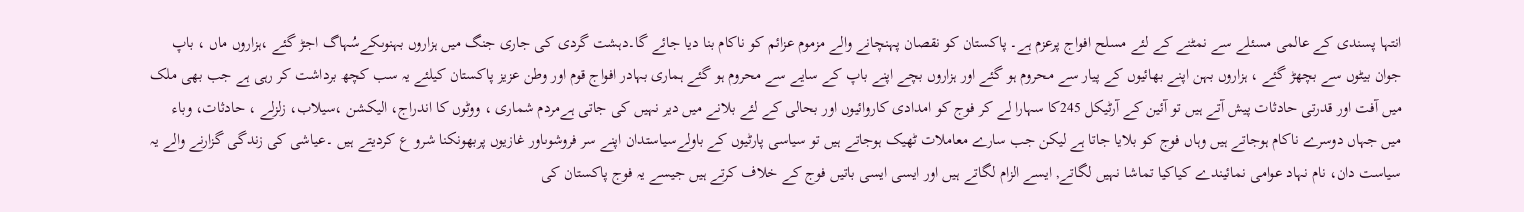انتہا پسندی کے عالمی مسئلے سے نمٹنے کے لئے مسلح افواج پرعزم ہے۔ پاکستان کو نقصان پہنچانے والے مزموم عزائم کو ناکام بنا دیا جائے گا۔دہشت گردی کی جاری جنگ میں ہزاروں بہنوںکےسُہاگ اجڑ گئے ،ہزاروں ماں ، باپ جوان بیٹوں سے بچھڑ گئے ، ہزاروں بہن اپنے بھائیوں کے پیار سے محروم ہو گئے اور ہزاروں بچے اپنے باپ کے سایے سے محروم ہو گئے ہماری بہادر افواج قوم اور وطن عزیز پاکستان کیلئے یہ سب کچھ برداشت کر رہی ہے جب بھی ملک میں آفت اور قدرتی حادثات پیش آتے ہیں تو آئین کے آرٹیکل 245کا سہارا لے کر فوج کو امدادی کاروائیوں اور بحالی کے لئے بلانے میں دیر نہیں کی جاتی ہےمردم شماری ، ووٹوں کا اندراج، الیکشن ،سیلاب، زلزلے ، حادثات، وباء میں جہاں دوسرے ناکام ہوجاتے ہیں وہاں فوج کو بلایا جاتا ہے لیکن جب سارے معاملات ٹھیک ہوجاتے ہیں تو سیاسی پارٹیوں کے باولےسیاستدان اپنے سر فروشوںاور غازیوں پربھونکنا شرو ع کردیتے ہیں ۔عیاشی کی زندگی گزارنے والے یہ سیاست دان، نام نہاد عوامی نمائیندے کیاکیا تماشا نہیں لگاتے, ایسے الزام لگاتے ہیں اور ایسی ایسی باتیں فوج کے خلاف کرتے ہیں جیسے یہ فوج پاکستان کی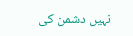نہیں دشمن کی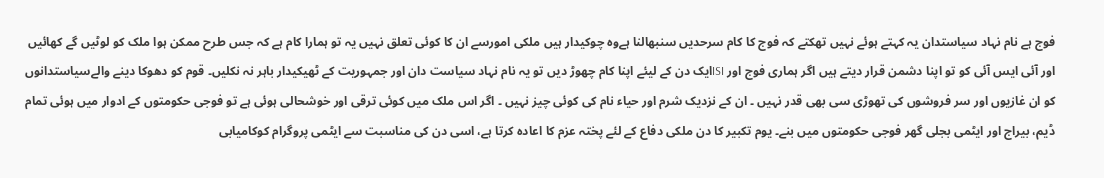فوج ہے نام نہاد سیاستدان یہ کہتے ہوئے نہیں تھکتے کہ فوج کا کام سرحدیں سنبھالنا ہےوہ چوکیدار ہیں ملکی امورسے ان کا کوئی تعلق نہیں یہ تو ہمارا کام ہے کہ جس طرح ممکن ہوا ملک کو لوٹیں گے کھائیں اور آئی ایس آئی کو تو اپنا دشمن قرار دیتے ہیں اگر ہماری فوج اور ISIایک دن کے لیئے اپنا کام چھوڑ دیں تو یہ نام نہاد سیاست دان اور جمہوریت کے ٹھیکیدار باہر نہ نکلیں۔ قوم کو دھوکا دینے والےسیاستدانوں کو ان غازیوں اور سر فروشوں کی تھوڑی سی بھی قدر نہیں ۔ ان کے نزدیک شرم اور حیاء نام کی کوئی چیز نہیں ۔ اگر اس ملک میں کوئی ترقی اور خوشحالی ہوئی ہے تو فوجی حکومتوں کے ادوار میں ہوئی تمام ڈیم، بیراج اور ایٹمی بجلی گھر فوجی حکومتوں میں بنے۔ یوم تکبیر کا دن ملکی دفاع کے لئے پختہ عزم کا اعادہ کرتا ہے، اسی دن کی مناسبت سے ایٹمی پروگرام کوکامیابی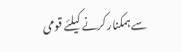سے ہمکنار کرنے کیلئے قومی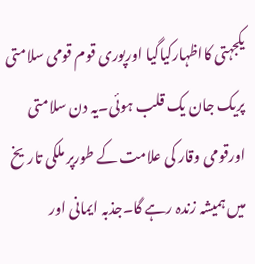یکجہتی کااظہارکیاگیا اورپوری قوم قومی سلامتی پریک جان یک قلب ہوئی۔یہ دن سلامتی اورقومی وقار کی علامت کے طورپر ملکی تاریخ میں ہمیشہ زندہ رہے گا۔جذبہ ایمانی اور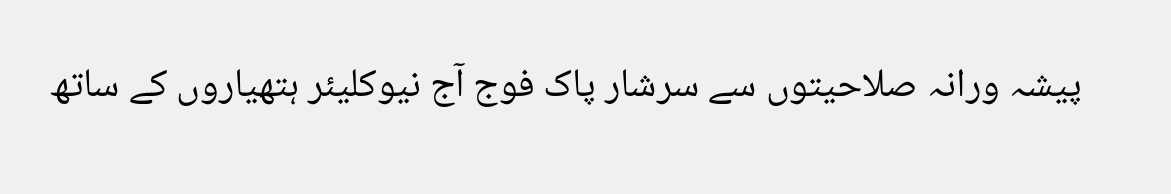پیشہ ورانہ صلاحیتوں سے سرشار پاک فوج آج نیوکلیئر ہتھیاروں کے ساتھ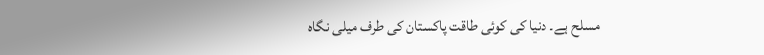مسلح ہے۔ دنیا کی کوئی طاقت پاکستان کی طرف میلی نگاہ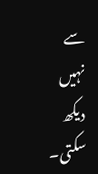سے نہیں دیکھ سکتی۔